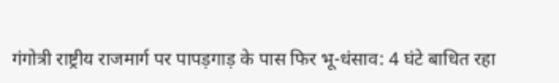गंगोत्री राष्ट्रीय राजमार्ग पर पापड़गाड़ के पास फिर भू-धंसाव: 4 घंटे बाधित रहा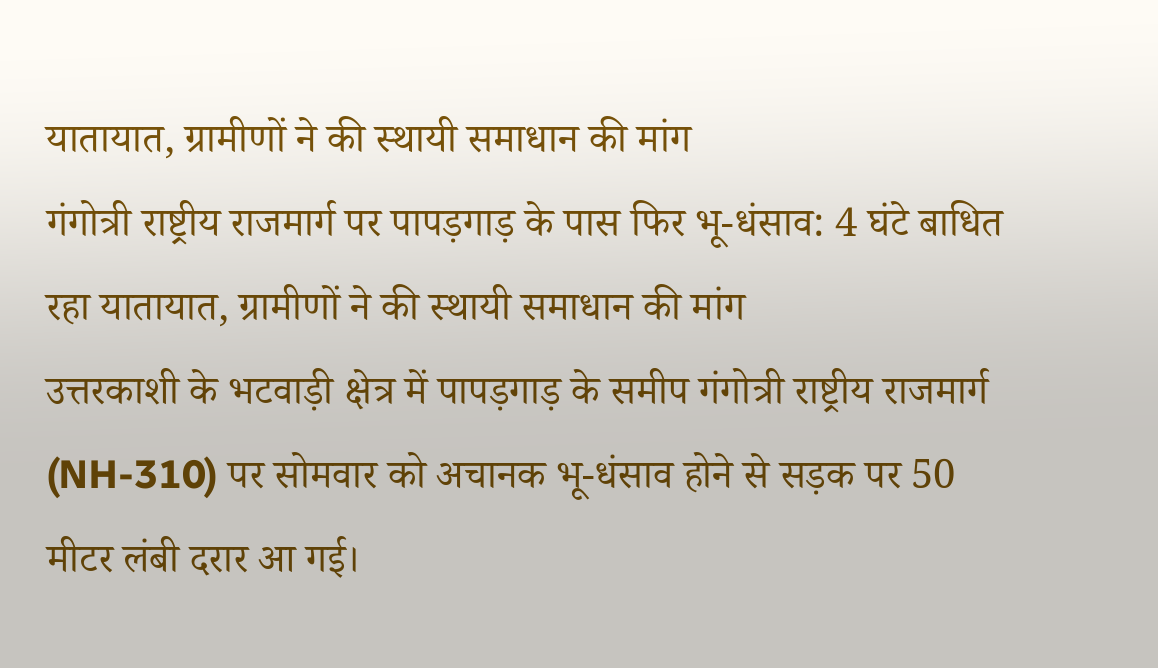यातायात, ग्रामीणों ने की स्थायी समाधान की मांग
गंगोत्री राष्ट्रीय राजमार्ग पर पापड़गाड़ के पास फिर भू-धंसाव: 4 घंटे बाधित रहा यातायात, ग्रामीणों ने की स्थायी समाधान की मांग
उत्तरकाशी के भटवाड़ी क्षेत्र में पापड़गाड़ के समीप गंगोत्री राष्ट्रीय राजमार्ग (NH-310) पर सोमवार को अचानक भू-धंसाव होने से सड़क पर 50 मीटर लंबी दरार आ गई।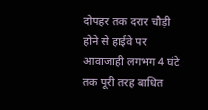दोपहर तक दरार चौड़ी होने से हाईवे पर आवाजाही लगभग 4 घंटे तक पूरी तरह बाधित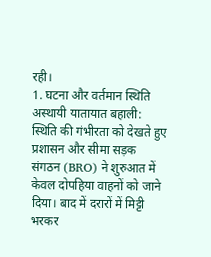रही।
1. घटना और वर्तमान स्थिति
अस्थायी यातायात बहाली: स्थिति की गंभीरता को देखते हुए प्रशासन और सीमा सड़क संगठन (BRO) ने शुरुआत में केवल दोपहिया वाहनों को जाने दिया। बाद में दरारों में मिट्टी भरकर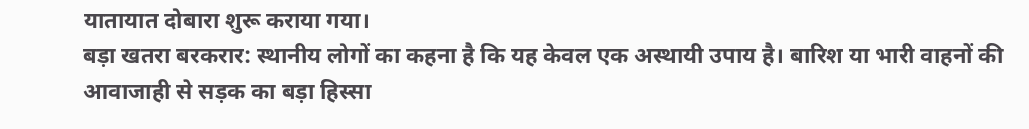यातायात दोबारा शुरू कराया गया।
बड़ा खतरा बरकरार: स्थानीय लोगों का कहना है कि यह केवल एक अस्थायी उपाय है। बारिश या भारी वाहनों की आवाजाही से सड़क का बड़ा हिस्सा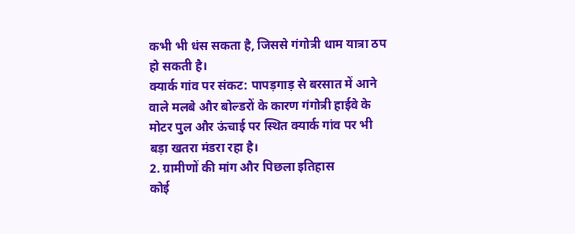कभी भी धंस सकता है, जिससे गंगोत्री धाम यात्रा ठप हो सकती है।
क्यार्क गांव पर संकट: पापड़गाड़ से बरसात में आने वाले मलबे और बोल्डरों के कारण गंगोत्री हाईवे के मोटर पुल और ऊंचाई पर स्थित क्यार्क गांव पर भी बड़ा खतरा मंडरा रहा है।
2. ग्रामीणों की मांग और पिछला इतिहास
कोई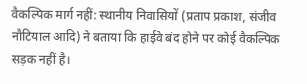वैकल्पिक मार्ग नहीं: स्थानीय निवासियों (प्रताप प्रकाश, संजीव नौटियाल आदि) ने बताया कि हाईवे बंद होने पर कोई वैकल्पिक सड़क नहीं है।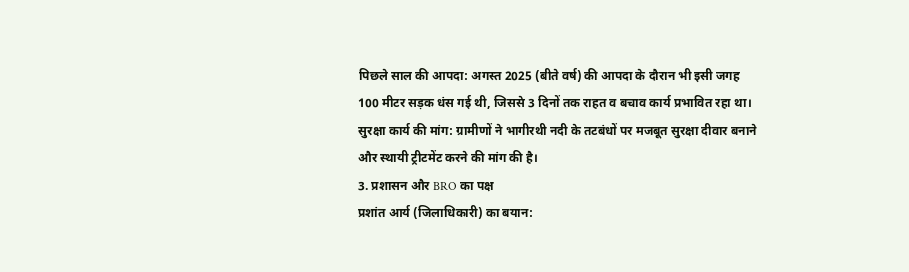पिछले साल की आपदा: अगस्त 2025 (बीते वर्ष) की आपदा के दौरान भी इसी जगह 100 मीटर सड़क धंस गई थी, जिससे 3 दिनों तक राहत व बचाव कार्य प्रभावित रहा था।
सुरक्षा कार्य की मांग: ग्रामीणों ने भागीरथी नदी के तटबंधों पर मजबूत सुरक्षा दीवार बनाने और स्थायी ट्रीटमेंट करने की मांग की है।
3. प्रशासन और BRO का पक्ष
प्रशांत आर्य (जिलाधिकारी) का बयान: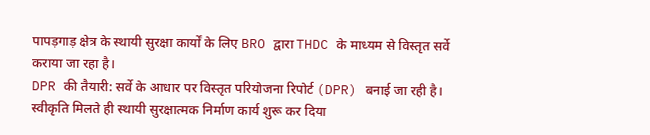पापड़गाड़ क्षेत्र के स्थायी सुरक्षा कार्यों के लिए BRO द्वारा THDC के माध्यम से विस्तृत सर्वे कराया जा रहा है।
DPR की तैयारी: सर्वे के आधार पर विस्तृत परियोजना रिपोर्ट (DPR) बनाई जा रही है। स्वीकृति मिलते ही स्थायी सुरक्षात्मक निर्माण कार्य शुरू कर दिया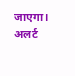जाएगा।
अलर्ट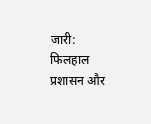जारी: फिलहाल प्रशासन और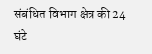संबंधित विभाग क्षेत्र की 24 घंटे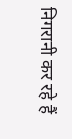निगरानी कर रहे हैं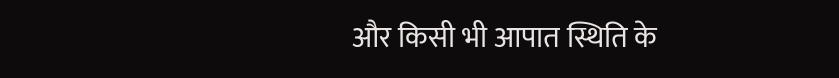और किसी भी आपात स्थिति के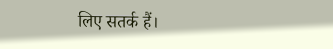लिए सतर्क हैं।